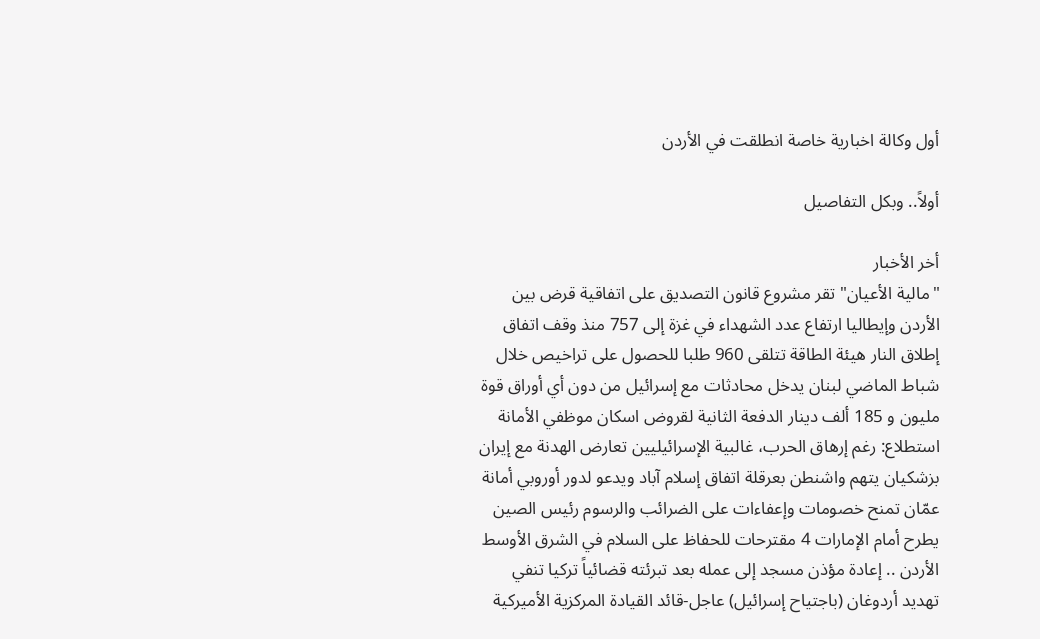أول وكالة اخبارية خاصة انطلقت في الأردن

أولاً.. وبكل التفاصيل

أخر الأخبار
"مالية الأعيان" تقر مشروع قانون التصديق على اتفاقية قرض بين الأردن وإيطاليا ارتفاع عدد الشهداء في غزة إلى 757 منذ وقف اتفاق إطلاق النار هيئة الطاقة تتلقى 960 طلبا للحصول على تراخيص خلال شباط الماضي لبنان يدخل محادثات مع إسرائيل من دون أي أوراق قوة مليون و 185 ألف دينار الدفعة الثانية لقروض اسكان موظفي الأمانة استطلاع: رغم إرهاق الحرب، غالبية الإسرائيليين تعارض الهدنة مع إيران بزشكيان يتهم واشنطن بعرقلة اتفاق إسلام آباد ويدعو لدور أوروبي أمانة عمّان تمنح خصومات وإعفاءات على الضرائب والرسوم رئيس الصين يطرح أمام الإمارات 4 مقترحات للحفاظ على السلام في الشرق الأوسط الأردن .. إعادة مؤذن مسجد إلى عمله بعد تبرئته قضائياً تركيا تنفي تهديد أردوغان (باجتياح إسرائيل) عاجل-قائد القيادة المركزية الأميركية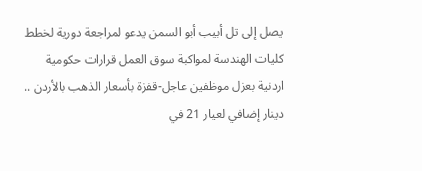يصل إلى تل أبيب أبو السمن يدعو لمراجعة دورية لخطط كليات الهندسة لمواكبة سوق العمل قرارات حكومية اردنية بعزل موظفين عاجل-قفزة بأسعار الذهب بالأردن .. دينار إضافي لعيار 21 في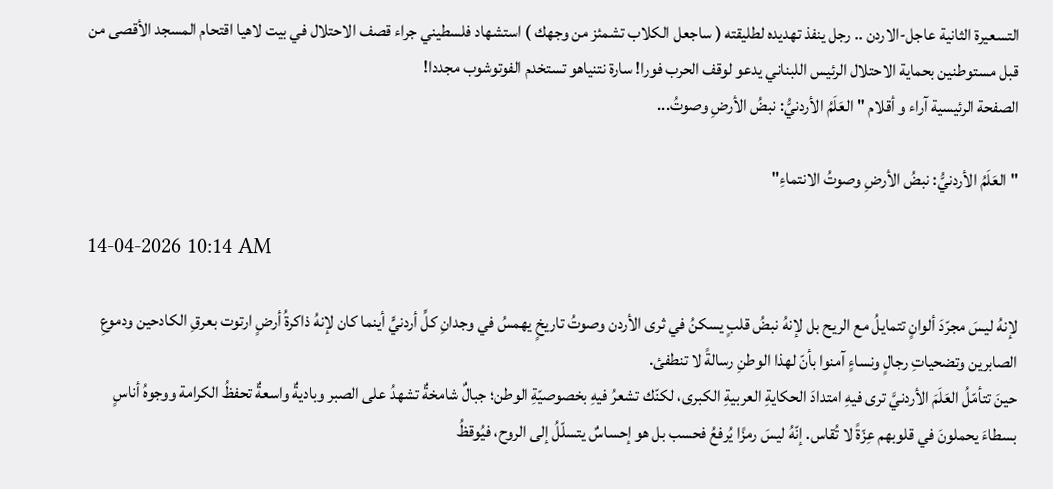التسعيرة الثانية عاجل-الاردن .. رجل ينفذ تهديده لطليقته ( ساجعل الكلاب تشمئز من وجهك ) استشهاد فلسطيني جراء قصف الاحتلال في بيت لاهيا اقتحام المسجد الأقصى من قبل مستوطنين بحماية الاحتلال الرئيس اللبناني يدعو لوقف الحرب فورا! سارة نتنياهو تستخدم الفوتوشوب مجددا!
الصفحة الرئيسية آراء و أقلام "العَلَمُ الأردنيُّ: نبضُ الأرضِ وصوتُ...

"العَلَمُ الأردنيُّ: نبضُ الأرضِ وصوتُ الانتماءِ"

14-04-2026 10:14 AM

لإنهُ ليسَ مجرّدَ ألوانٍ تتمايلُ مع الريح بل لإنهُ نبضُ قلبٍ يسكنُ في ثرى الأردن وصوتُ تاريخٍ يهمسُ في وجدانِ كلِّ أردنيٍّ أينما كان لإنهُ ذاكرةُ أرضٍ ارتوت بعرقِ الكادحين ودموعِ الصابرين وتضحياتِ رجالٍ ونساءٍ آمنوا بأنّ لهذا الوطنِ رسالةً لا تنطفئ.
حينَ تتأمّلُ العَلَمَ الأردنيَّ ترى فيهِ امتدادَ الحكايةِ العربيةِ الكبرى، لكنّك تشعرُ فيهِ بخصوصيّةِ الوطن؛ جبالٌ شامخةٌ تشهدُ على الصبر وباديةٌ واسعةٌ تحفظُ الكرامة ووجوهُ أناسٍ بسطاءَ يحملونَ في قلوبهم عِزّةً لا تُقاس. إنّهُ ليسَ رمزًا يُرفعُ فحسب بل هو إحساسٌ يتسلّلُ إلى الروح، فيُوقظُ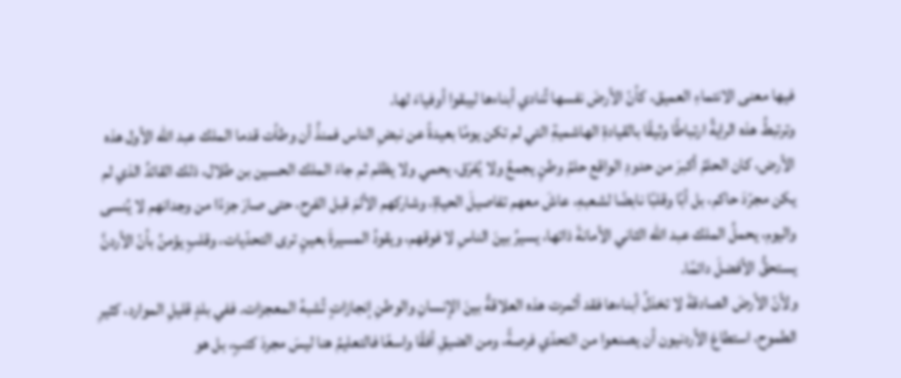فيها معنى الانتماءِ العميق، كأنّ الأرضَ نفسها تُنادي أبناءها ليبقوا أوفياءَ لها.
وترتبطُ هذه الرايةُ ارتباطًا وثيقًا بالقيادةِ الهاشميةِ التي لم تكن يومًا بعيدةً عن نبضِ الناس فمنذُ أن وطأت قدما الملك عبد الله الأول هذه الأرض، كان الحلمُ أكبرَ من حدودِ الواقع حلمُ وطنٍ يجمعُ ولا يُفرّق، يحمي ولا يظلم ثم جاءَ الملك الحسين بن طلال، ذلك القائدُ الذي لم يكن مجرّدَ حاكم، بل أبًا وقلبًا نابضًا لشعبهِ، عاشَ معهم تفاصيلَ الحياةِ، وشاركهم الألمَ قبل الفرح، حتى صارَ جزءًا من وجدانهم لا يُنسى واليوم، يحملُ الملك عبد الله الثاني الأمانةَ ذاتها، يسيرُ بينَ الناسِ لا فوقهم، ويقودُ المسيرةَ بعينٍ ترى التحدّيات، وقلبٍ يؤمنُ بأنّ الأردنَّ يستحقُّ الأفضلَ دائمًا.
ولأنّ الأرضَ الصادقةَ لا تخذلُ أبناءها فقد أثمرت هذه العلاقةُ بينَ الإنسانِ والوطنِ إنجازاتٍ تُشبهُ المعجزات. ففي بلدٍ قليلِ الموارد، كثيرِ الطموح، استطاعَ الأردنيون أن يصنعوا من التحدّي فرصةً، ومن الضيقِ أفقًا واسعًا فالتعليمُ هنا ليسَ مجردَ كتبٍ، بل هو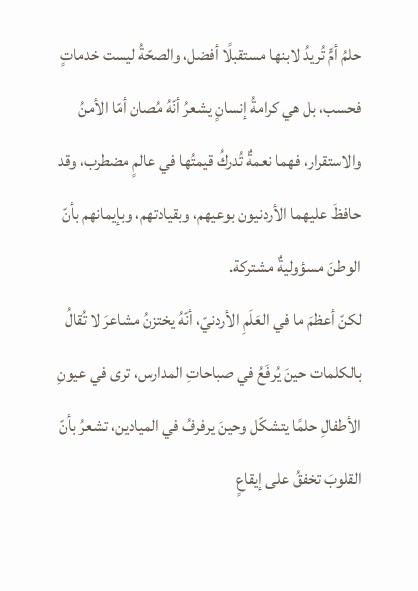حلمُ أمٍّ تُريدُ لابنها مستقبلًا أفضل، والصحّةُ ليست خدماتٍ فحسب، بل هي كرامةُ إنسانٍ يشعرُ أنّهُ مُصان أمّا الأمنُ والاستقرار، فهما نعمةٌ تُدركُ قيمتُها في عالمٍ مضطرب، وقد حافظَ عليهما الأردنيون بوعيهم، وبقيادتهم، وبإيمانهم بأنّ الوطنَ مسؤوليةٌ مشتركة.
لكنّ أعظمَ ما في العَلَمِ الأردنيّ، أنّهُ يختزنُ مشاعرَ لا تُقالُ بالكلمات حينَ يُرفَعُ في صباحاتِ المدارس، ترى في عيونِ الأطفالِ حلمًا يتشكّل وحينَ يرفرفُ في الميادين، تشعرُ بأنّ القلوبَ تخفقُ على إيقاعٍ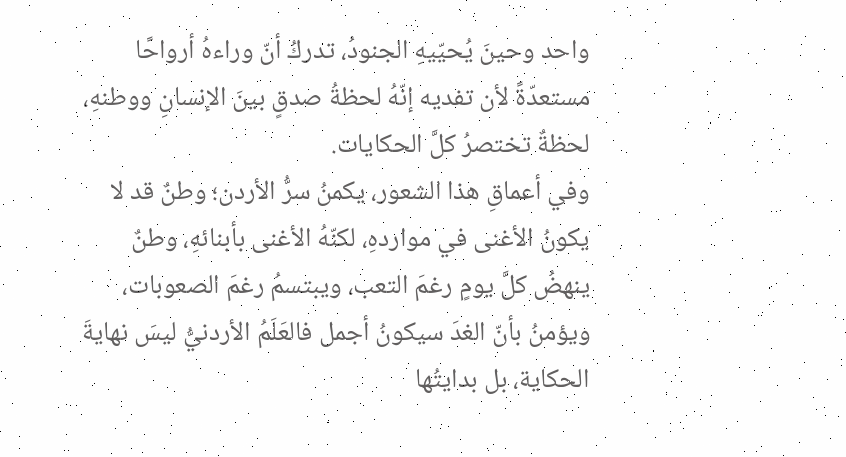واحد وحينَ يُحيّيهِ الجنودُ، تدركُ أنّ وراءهُ أرواحًا مستعدّةً لأن تفديه إنّهُ لحظةُ صدقٍ بينَ الإنسانِ ووطنهِ، لحظةٌ تختصرُ كلَّ الحكايات.
وفي أعماقِ هذا الشعور، يكمنُ سرُّ الأردن؛ وطنٌ قد لا يكونُ الأغنى في مواردهِ، لكنّهُ الأغنى بأبنائهِ، وطنٌ ينهضُ كلَّ يومٍ رغمَ التعب، ويبتسمُ رغمَ الصعوبات، ويؤمنُ بأنّ الغدَ سيكونُ أجمل فالعَلَمُ الأردنيُّ ليسَ نهايةَ الحكاية، بل بدايتُها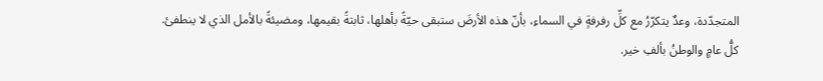المتجدّدة، وعدٌ يتكرّرُ مع كلِّ رفرفةٍ في السماءِ، بأنّ هذه الأرضَ ستبقى حيّةً بأهلها، ثابتةً بقيمها، ومضيئةً بالأمل الذي لا ينطفئ.
كلُّ عامٍ والوطنُ بألفِ خير.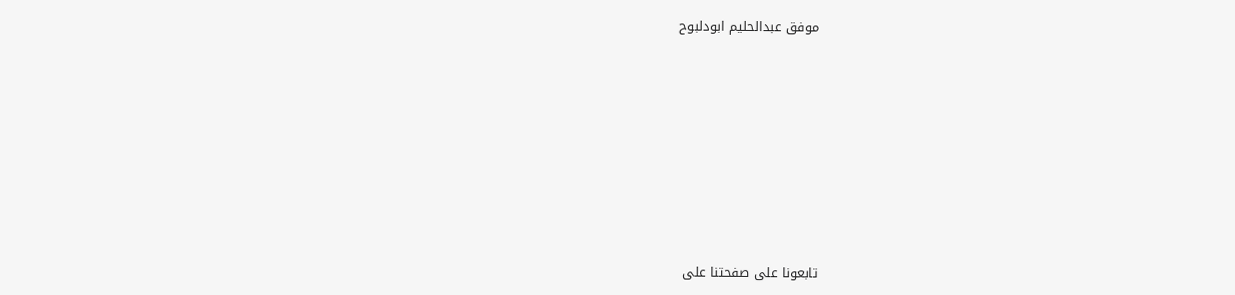موفق عبدالحليم ابودلبوح








تابعونا على صفحتنا على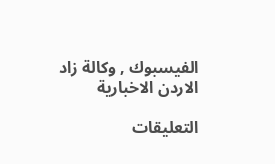الفيسبوك , وكالة زاد الاردن الاخبارية

التعليقات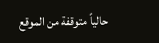حالياً متوقفة من الموقع